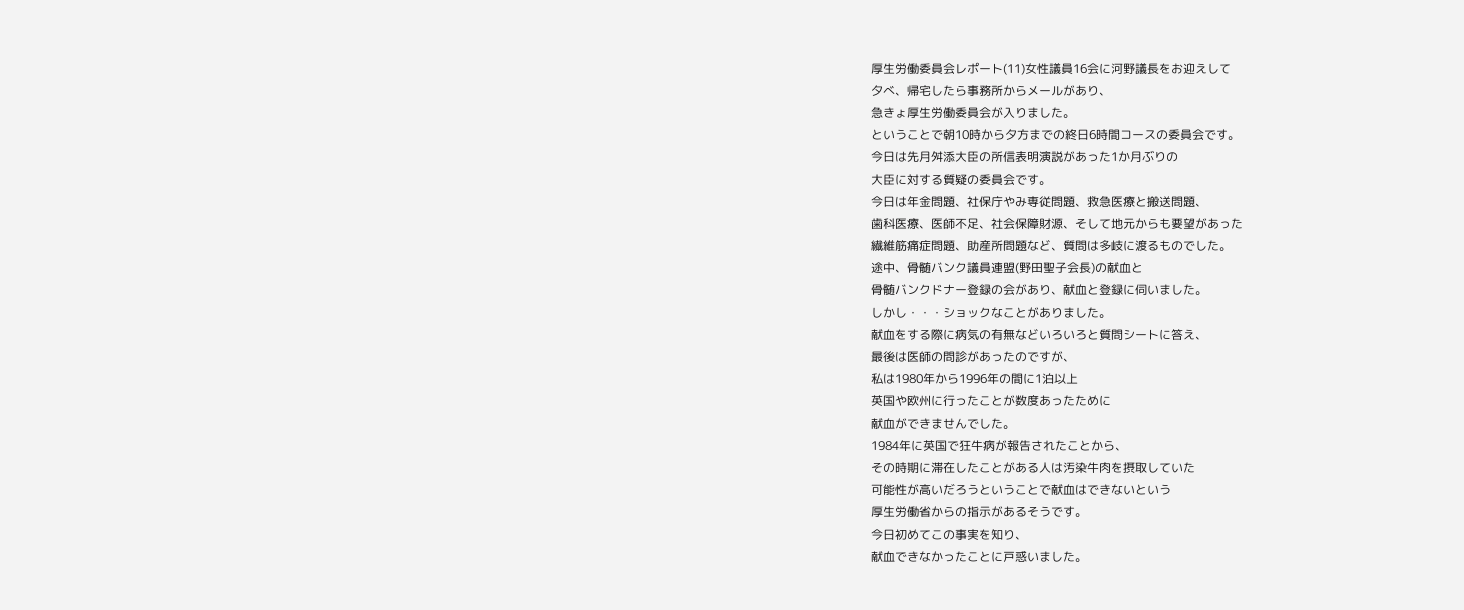厚生労働委員会レポート(11)女性議員16会に河野議長をお迎えして
夕べ、帰宅したら事務所からメールがあり、
急きょ厚生労働委員会が入りました。
ということで朝10時から夕方までの終日6時間コースの委員会です。
今日は先月舛添大臣の所信表明演説があった1か月ぶりの
大臣に対する質疑の委員会です。
今日は年金問題、社保庁やみ専従問題、救急医療と搬送問題、
歯科医療、医師不足、社会保障財源、そして地元からも要望があった
繊維筋痛症問題、助産所問題など、質問は多岐に渡るものでした。
途中、骨髄バンク議員連盟(野田聖子会長)の献血と
骨髄バンクドナー登録の会があり、献血と登録に伺いました。
しかし・・・ショックなことがありました。
献血をする際に病気の有無などいろいろと質問シートに答え、
最後は医師の問診があったのですが、
私は1980年から1996年の間に1泊以上
英国や欧州に行ったことが数度あったために
献血ができませんでした。
1984年に英国で狂牛病が報告されたことから、
その時期に滞在したことがある人は汚染牛肉を摂取していた
可能性が高いだろうということで献血はできないという
厚生労働省からの指示があるそうです。
今日初めてこの事実を知り、
献血できなかったことに戸惑いました。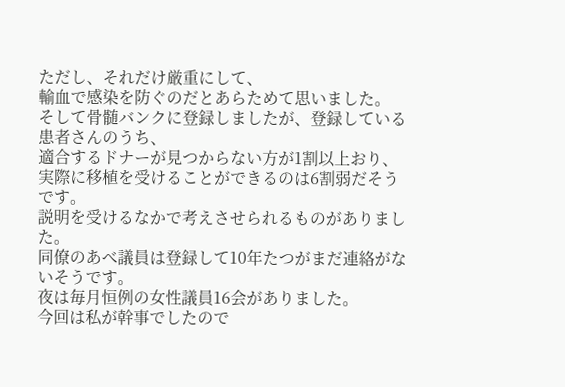ただし、それだけ厳重にして、
輸血で感染を防ぐのだとあらためて思いました。
そして骨髄バンクに登録しましたが、登録している患者さんのうち、
適合するドナーが見つからない方が1割以上おり、
実際に移植を受けることができるのは6割弱だそうです。
説明を受けるなかで考えさせられるものがありました。
同僚のあべ議員は登録して10年たつがまだ連絡がないそうです。
夜は毎月恒例の女性議員16会がありました。
今回は私が幹事でしたので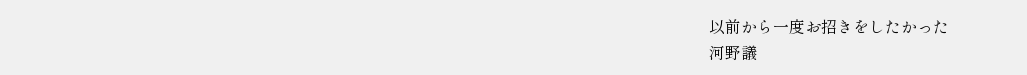以前から一度お招きをしたかった
河野議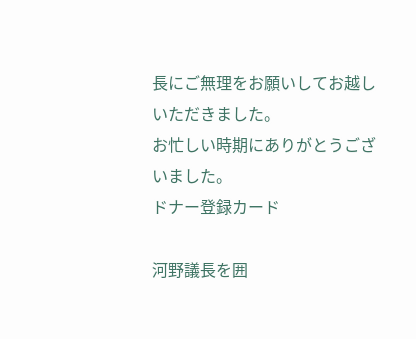長にご無理をお願いしてお越しいただきました。
お忙しい時期にありがとうございました。
ドナー登録カード

河野議長を囲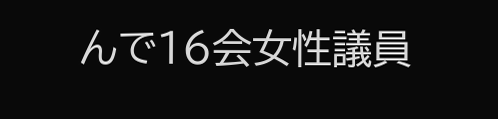んで16会女性議員